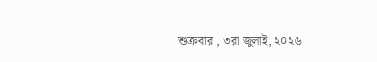শুক্রবার , ৩রা জুলাই, ২০২৬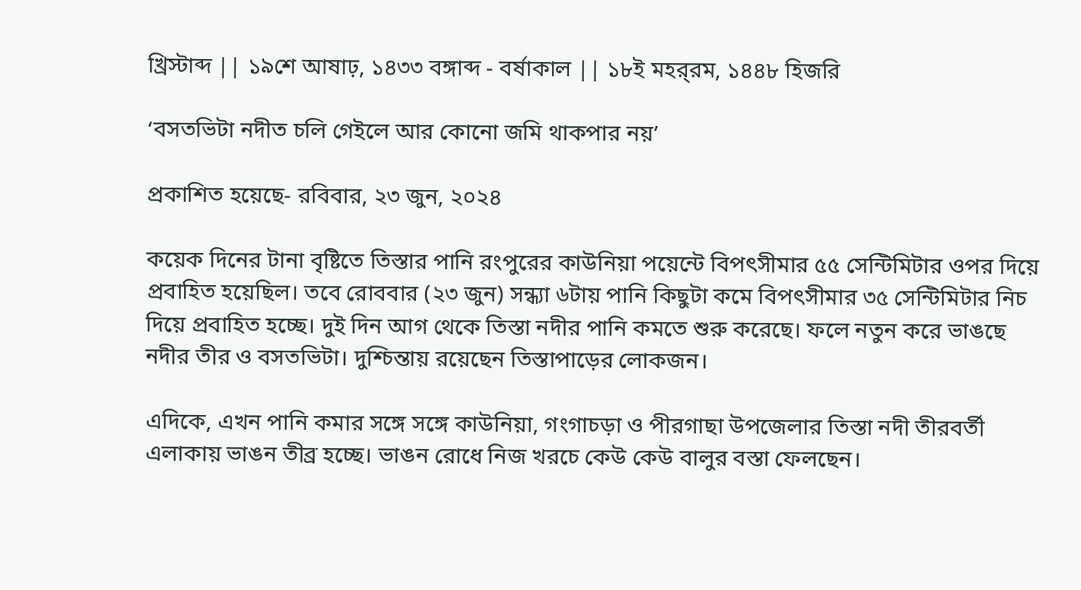খ্রিস্টাব্দ || ১৯শে আষাঢ়, ১৪৩৩ বঙ্গাব্দ - বর্ষাকাল || ১৮ই মহর্‌রম, ১৪৪৮ হিজরি

‘বসতভিটা নদীত চলি গেইলে আর কোনো জমি থাকপার নয়’

প্রকাশিত হয়েছে- রবিবার, ২৩ জুন, ২০২৪

কয়েক দিনের টানা বৃষ্টিতে তিস্তার পানি রংপুরের কাউনিয়া পয়েন্টে বিপৎসীমার ৫৫ সেন্টিমিটার ওপর দিয়ে প্রবাহিত হয়েছিল। তবে রোববার (২৩ জুন) সন্ধ্যা ৬টায় পানি কিছুটা কমে বিপৎসীমার ৩৫ সেন্টিমিটার নিচ দিয়ে প্রবাহিত হচ্ছে। দুই দিন আগ থেকে তিস্তা নদীর পানি কমতে শুরু করেছে। ফলে নতুন করে ভাঙছে নদীর তীর ও বসতভিটা। দুশ্চিন্তায় রয়েছেন তিস্তাপাড়ের লোকজন।

এদিকে, এখন পানি কমার সঙ্গে সঙ্গে কাউনিয়া, গংগাচড়া ও পীরগাছা উপজেলার তিস্তা নদী তীরবর্তী এলাকায় ভাঙন তীব্র হচ্ছে। ভাঙন রোধে নিজ খরচে কেউ কেউ বালুর বস্তা ফেলছেন।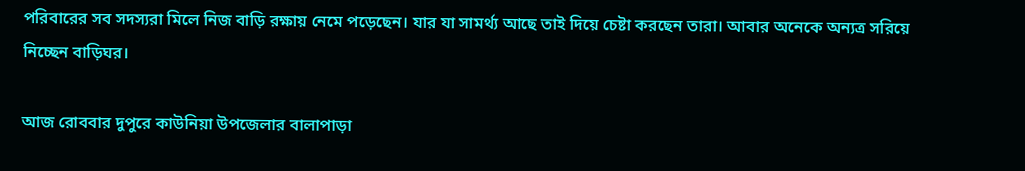পরিবারের সব সদস্যরা মিলে নিজ বাড়ি রক্ষায় নেমে পড়েছেন। যার যা সামর্থ্য আছে তাই দিয়ে চেষ্টা করছেন তারা। আবার অনেকে অন্যত্র সরিয়ে নিচ্ছেন বাড়িঘর।

আজ রোববার দুপুরে কাউনিয়া উপজেলার বালাপাড়া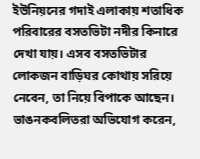ইউনিয়নের গদাই এলাকায় শতাধিক পরিবারের বসতভিটা নদীর কিনারে দেখা যায়। এসব বসতভিটার লোকজন বাড়িঘর কোথায় সরিয়ে নেবেন, তা নিয়ে বিপাকে আছেন। ভাঙনকবলিতরা অভিযোগ করেন,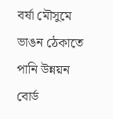বর্ষা মৌসুমে ভাঙন ঠেকাতে পানি উন্নয়ন বোর্ড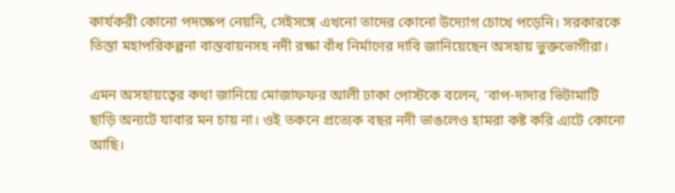কার্যকরী কোনো পদক্ষেপ নেয়নি, সেইসঙ্গে এখনো তাদের কোনো উদ্যোগ চোখে পড়েনি। সরকারকে তিস্তা মহাপরিকল্পনা বাস্তবায়নসহ নদী রক্ষা বাঁধ নির্মাণের দাবি জানিয়েছেন অসহায় ভুক্তভোগীরা।

এমন অসহায়ত্বের কথা জানিয়ে মোজাফফর আলী ঢাকা পোস্টকে বলেন, ‘বাপ-দাদার ভিটামাটি ছাড়ি অন্যটে যাবার মন চায় না। ওই তকনে প্রত্যেক বছর নদী ভাঙলেও হামরা কষ্ট করি এ্যটে কোনো আছি।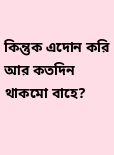কিন্তুক এদোন করি আর কতদিন থাকমো বাহে?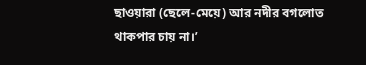ছাওয়ারা (ছেলে-মেয়ে) আর নদীর বগলোত থাকপার চায় না।’